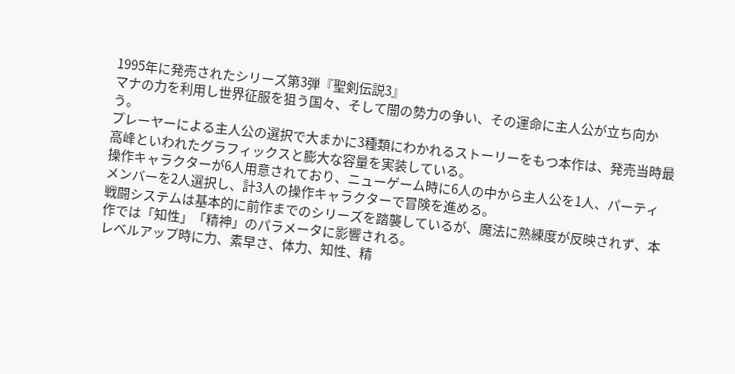1995年に発売されたシリーズ第3弾『聖剣伝説3』
マナの力を利用し世界征服を狙う国々、そして闇の勢力の争い、その運命に主人公が立ち向かう。
プレーヤーによる主人公の選択で大まかに3種類にわかれるストーリーをもつ本作は、発売当時最高峰といわれたグラフィックスと膨大な容量を実装している。
操作キャラクターが6人用意されており、ニューゲーム時に6人の中から主人公を1人、パーティメンバーを2人選択し、計3人の操作キャラクターで冒険を進める。
戦闘システムは基本的に前作までのシリーズを踏襲しているが、魔法に熟練度が反映されず、本作では「知性」「精神」のパラメータに影響される。
レベルアップ時に力、素早さ、体力、知性、精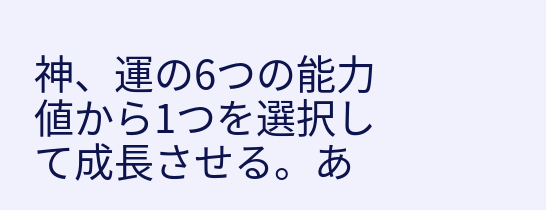神、運の6つの能力値から1つを選択して成長させる。あ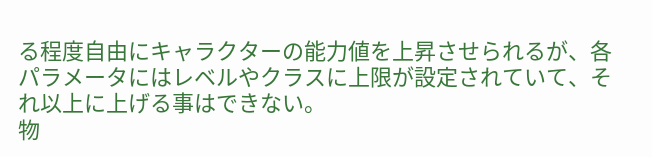る程度自由にキャラクターの能力値を上昇させられるが、各パラメータにはレベルやクラスに上限が設定されていて、それ以上に上げる事はできない。
物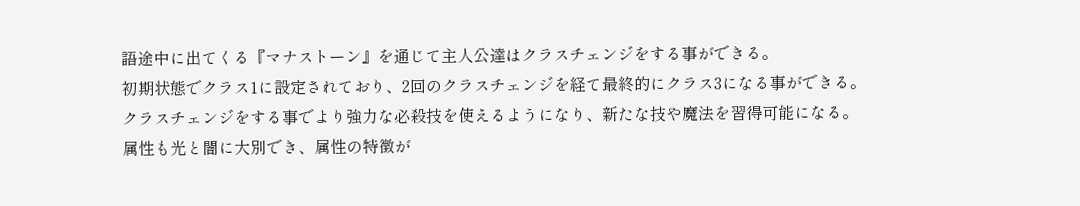語途中に出てくる『マナストーン』を通じて主人公達はクラスチェンジをする事ができる。
初期状態でクラス1に設定されており、2回のクラスチェンジを経て最終的にクラス3になる事ができる。
クラスチェンジをする事でより強力な必殺技を使えるようになり、新たな技や魔法を習得可能になる。
属性も光と闇に大別でき、属性の特徴が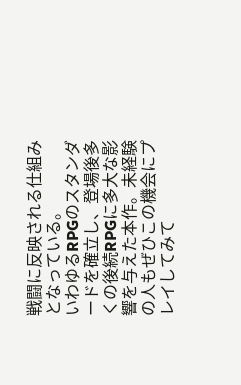戦闘に反映される仕組みとなっている。
いわゆるRPGのスタンダードを確立し、登場後多くの後続RPGに多大な影響を与えた本作。未経験の人もぜひこの機会にプレイしてみて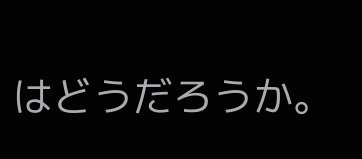はどうだろうか。